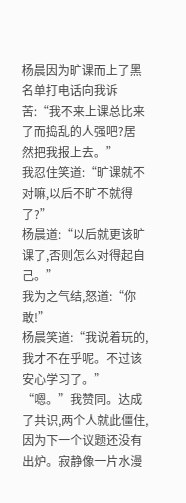杨晨因为旷课而上了黑名单打电话向我诉苦:“我不来上课总比来了而捣乱的人强吧?居
然把我报上去。”
我忍住笑道:“旷课就不对嘛,以后不旷不就得了?”
杨晨道:“以后就更该旷课了,否则怎么对得起自己。”
我为之气结,怒道:“你敢!”
杨晨笑道:“我说着玩的,我才不在乎呢。不过该安心学习了。”
“嗯。”我赞同。达成了共识,两个人就此僵住,因为下一个议题还没有出炉。寂静像一片水漫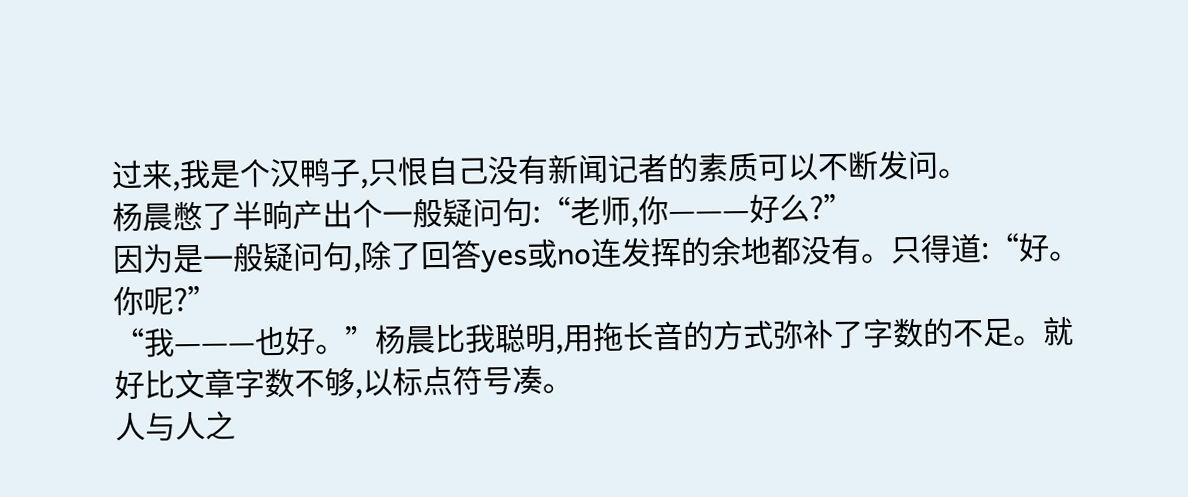过来,我是个汉鸭子,只恨自己没有新闻记者的素质可以不断发问。
杨晨憋了半晌产出个一般疑问句:“老师,你———好么?”
因为是一般疑问句,除了回答yes或no连发挥的余地都没有。只得道:“好。你呢?”
“我———也好。”杨晨比我聪明,用拖长音的方式弥补了字数的不足。就好比文章字数不够,以标点符号凑。
人与人之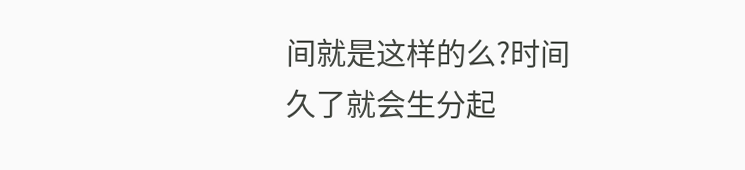间就是这样的么?时间久了就会生分起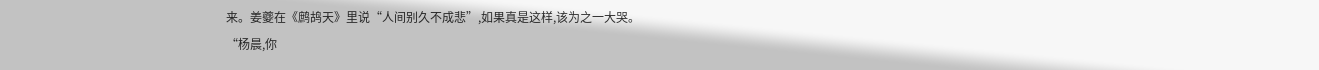来。姜夔在《鹧鸪天》里说“人间别久不成悲”,如果真是这样,该为之一大哭。
“杨晨,你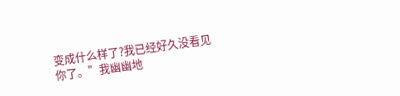变成什么样了?我已经好久没看见你了。”我幽幽地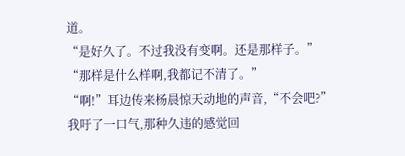道。
“是好久了。不过我没有变啊。还是那样子。”
“那样是什么样啊,我都记不清了。”
“啊!”耳边传来杨晨惊天动地的声音,“不会吧?”
我吁了一口气,那种久违的感觉回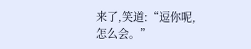来了,笑道:“逗你呢,怎么会。”